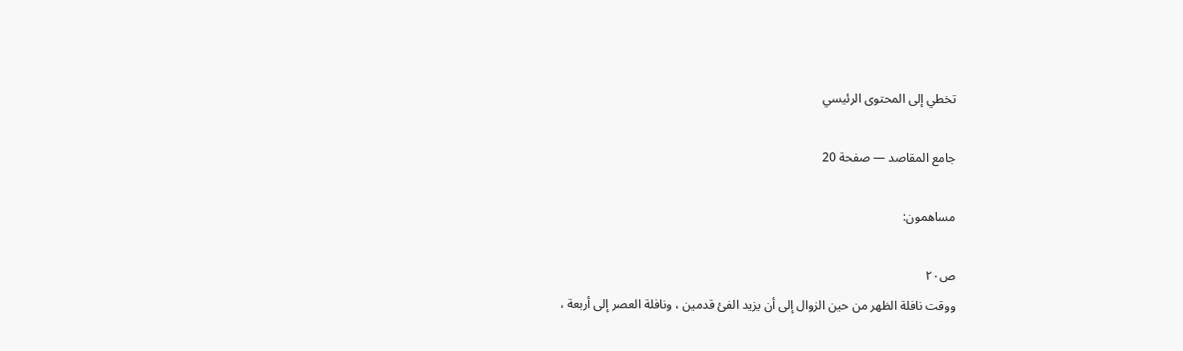تخطي إلى المحتوى الرئيسي

جامع المقاصد — صفحة 20

مساهمون:

ص٢٠
ووقت نافلة الظهر من حين الزوال إلى أن يزيد الفئ قدمين ، ونافلة العصر إلى أربعة ،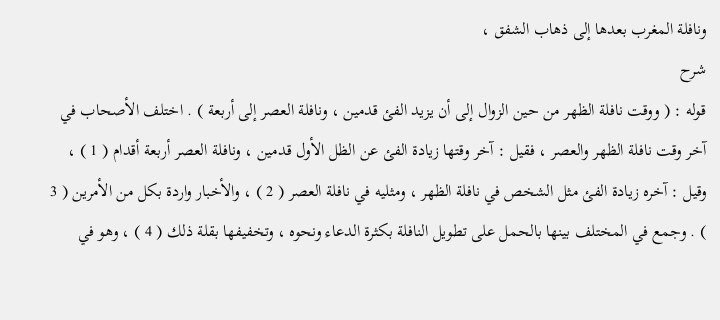ونافلة المغرب بعدها إلى ذهاب الشفق ،
شرح
قوله : ( ووقت نافلة الظهر من حين الزوال إلى أن يزيد الفئ قدمين ، ونافلة العصر إلى أربعة ) . اختلف الأصحاب في آخر وقت نافلة الظهر والعصر ، فقيل : آخر وقتها زيادة الفئ عن الظل الأول قدمين ، ونافلة العصر أربعة أقدام ( 1 ) ، وقيل : آخره زيادة الفئ مثل الشخص في نافلة الظهر ، ومثليه في نافلة العصر ( 2 ) ، والأخبار واردة بكل من الأمرين ( 3 ) . وجمع في المختلف بينها بالحمل على تطويل النافلة بكثرة الدعاء ونحوه ، وتخفيفها بقلة ذلك ( 4 ) ، وهو في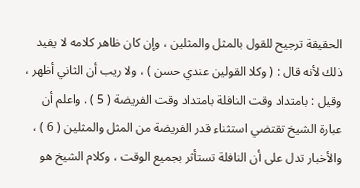الحقيقة ترجيح للقول بالمثل والمثلين ، وإن كان ظاهر كلامه لا يفيد ذلك لأنه قال : ( وكلا القولين عندي حسن ) ، ولا ريب أن الثاني أظهر ، وقيل : بامتداد وقت النافلة بامتداد وقت الفريضة ( 5 ) . واعلم أن عبارة الشيخ تقتضي استثناء قدر الفريضة من المثل والمثلين ( 6 ) ، والأخبار تدل على أن النافلة تستأثر بجميع الوقت ، وكلام الشيخ هو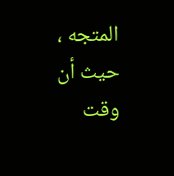المتجه ، حيث أن وقت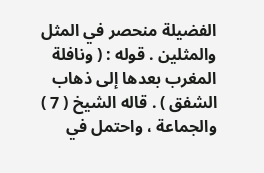الفضيلة منحصر في المثل والمثلين . قوله : ( ونافلة المغرب بعدها إلى ذهاب الشفق ) . قاله الشيخ ( 7 ) والجماعة ، واحتمل في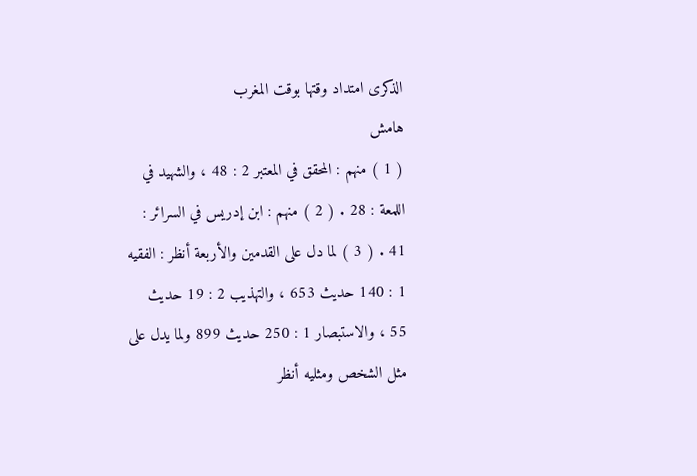الذكرى امتداد وقتها بوقت المغرب
هامش
( 1 ) منهم : المحقق في المعتبر 2 : 48 ، والشهيد في اللمعة : 28 . ( 2 ) منهم : ابن إدريس في السرائر : 41 . ( 3 ) لما دل على القدمين والأربعة أنظر : الفقيه 1 : 140 حديث 653 ، والتهذيب 2 : 19 حديث 55 ، والاستبصار 1 : 250 حديث 899 ولما يدل على مثل الشخص ومثليه أنظر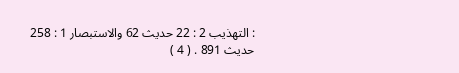: التهذيب 2 : 22 حديث 62 والاستبصار 1 : 258 حديث 891 . ( 4 )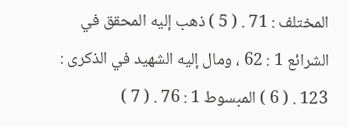المختلف : 71 . ( 5 ) ذهب إليه المحقق في الشرائع 1 : 62 ، ومال إليه الشهيد في الذكرى : 123 . ( 6 ) المبسوط 1 : 76 . ( 7 )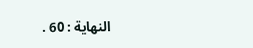النهاية : 60 .